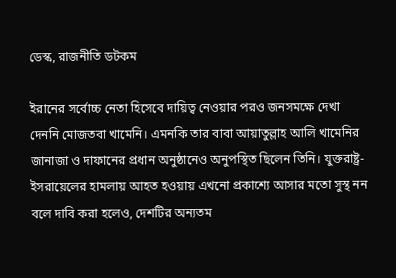ডেস্ক, রাজনীতি ডটকম

ইরানের সর্বোচ্চ নেতা হিসেবে দায়িত্ব নেওয়ার পরও জনসমক্ষে দেখা দেননি মোজতবা খামেনি। এমনকি তার বাবা আয়াতুল্লাহ আলি খামেনির জানাজা ও দাফানের প্রধান অনুষ্ঠানেও অনুপস্থিত ছিলেন তিনি। যুক্তরাষ্ট্র-ইসরায়েলের হামলায় আহত হওয়ায় এখনো প্রকাশ্যে আসার মতো সুস্থ নন বলে দাবি করা হলেও, দেশটির অন্যতম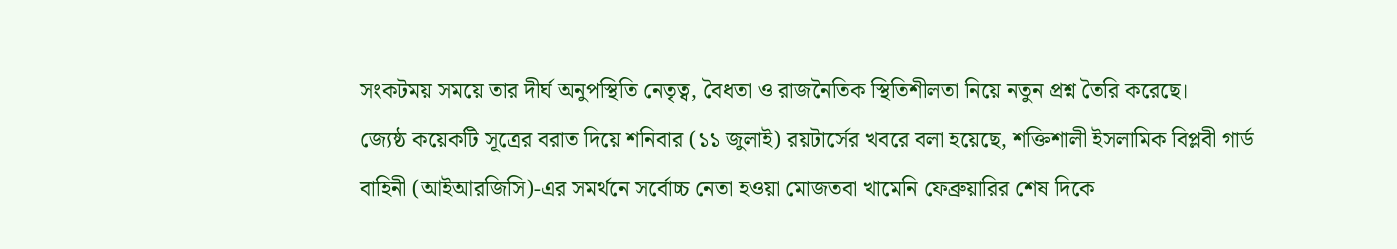সংকটময় সময়ে তার দীর্ঘ অনুপস্থিতি নেতৃত্ব, বৈধতা ও রাজনৈতিক স্থিতিশীলতা নিয়ে নতুন প্রশ্ন তৈরি করেছে।
জ্যেষ্ঠ কয়েকটি সূত্রের বরাত দিয়ে শনিবার (১১ জুলাই) রয়টার্সের খবরে বলা হয়েছে, শক্তিশালী ইসলামিক বিপ্লবী গার্ড বাহিনী (আইআরজিসি)-এর সমর্থনে সর্বোচ্চ নেতা হওয়া মোজতবা খামেনি ফেব্রুয়ারির শেষ দিকে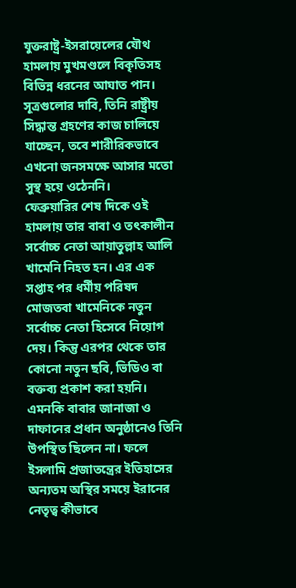যুক্তরাষ্ট্র-ইসরায়েলের যৌথ হামলায় মুখমণ্ডলে বিকৃতিসহ বিভিন্ন ধরনের আঘাত পান। সূত্রগুলোর দাবি, তিনি রাষ্ট্রীয় সিদ্ধান্ত গ্রহণের কাজ চালিয়ে যাচ্ছেন, তবে শারীরিকভাবে এখনো জনসমক্ষে আসার মতো সুস্থ হয়ে ওঠেননি।
ফেব্রুয়ারির শেষ দিকে ওই হামলায় তার বাবা ও তৎকালীন সর্বোচ্চ নেতা আয়াতুল্লাহ আলি খামেনি নিহত হন। এর এক সপ্তাহ পর ধর্মীয় পরিষদ মোজতবা খামেনিকে নতুন সর্বোচ্চ নেতা হিসেবে নিয়োগ দেয়। কিন্তু এরপর থেকে তার কোনো নতুন ছবি, ভিডিও বা বক্তব্য প্রকাশ করা হয়নি। এমনকি বাবার জানাজা ও দাফানের প্রধান অনুষ্ঠানেও তিনি উপস্থিত ছিলেন না। ফলে ইসলামি প্রজাতন্ত্রের ইতিহাসের অন্যতম অস্থির সময়ে ইরানের নেতৃত্ব কীভাবে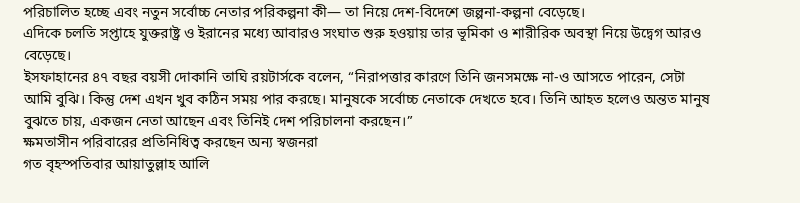পরিচালিত হচ্ছে এবং নতুন সর্বোচ্চ নেতার পরিকল্পনা কী— তা নিয়ে দেশ-বিদেশে জল্পনা-কল্পনা বেড়েছে।
এদিকে চলতি সপ্তাহে যুক্তরাষ্ট্র ও ইরানের মধ্যে আবারও সংঘাত শুরু হওয়ায় তার ভূমিকা ও শারীরিক অবস্থা নিয়ে উদ্বেগ আরও বেড়েছে।
ইসফাহানের ৪৭ বছর বয়সী দোকানি তাঘি রয়টার্সকে বলেন, “নিরাপত্তার কারণে তিনি জনসমক্ষে না-ও আসতে পারেন, সেটা আমি বুঝি। কিন্তু দেশ এখন খুব কঠিন সময় পার করছে। মানুষকে সর্বোচ্চ নেতাকে দেখতে হবে। তিনি আহত হলেও অন্তত মানুষ বুঝতে চায়, একজন নেতা আছেন এবং তিনিই দেশ পরিচালনা করছেন।”
ক্ষমতাসীন পরিবারের প্রতিনিধিত্ব করছেন অন্য স্বজনরা
গত বৃহস্পতিবার আয়াতুল্লাহ আলি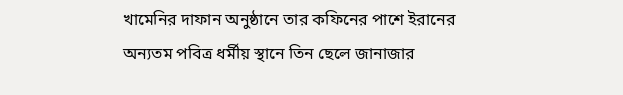খামেনির দাফান অনুষ্ঠানে তার কফিনের পাশে ইরানের অন্যতম পবিত্র ধর্মীয় স্থানে তিন ছেলে জানাজার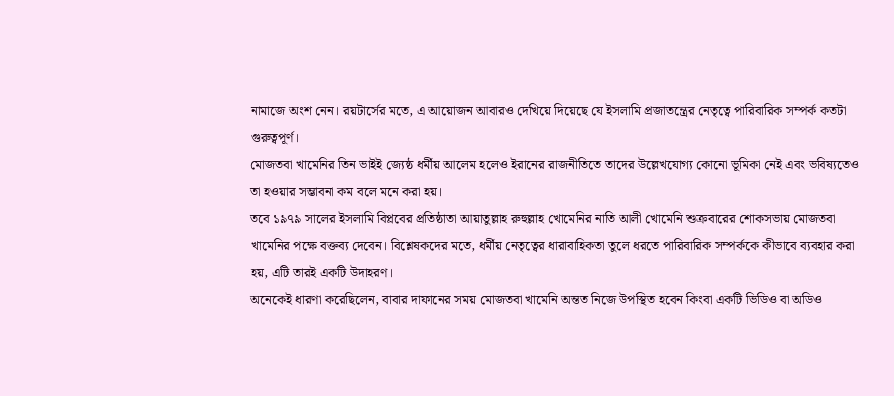নামাজে অংশ নেন। রয়টার্সের মতে, এ আয়োজন আবারও দেখিয়ে দিয়েছে যে ইসলামি প্রজাতন্ত্রের নেতৃত্বে পারিবারিক সম্পর্ক কতটা গুরুত্বপূর্ণ।
মোজতবা খামেনির তিন ভাইই জ্যেষ্ঠ ধর্মীয় আলেম হলেও ইরানের রাজনীতিতে তাদের উল্লেখযোগ্য কোনো ভূমিকা নেই এবং ভবিষ্যতেও তা হওয়ার সম্ভাবনা কম বলে মনে করা হয়।
তবে ১৯৭৯ সালের ইসলামি বিপ্লবের প্রতিষ্ঠাতা আয়াতুল্লাহ রুহুল্লাহ খোমেনির নাতি আলী খোমেনি শুক্রবারের শোকসভায় মোজতবা খামেনির পক্ষে বক্তব্য দেবেন। বিশ্লেষকদের মতে, ধর্মীয় নেতৃত্বের ধারাবাহিকতা তুলে ধরতে পারিবারিক সম্পর্ককে কীভাবে ব্যবহার করা হয়, এটি তারই একটি উদাহরণ।
অনেকেই ধারণা করেছিলেন, বাবার দাফানের সময় মোজতবা খামেনি অন্তত নিজে উপস্থিত হবেন কিংবা একটি ভিডিও বা অডিও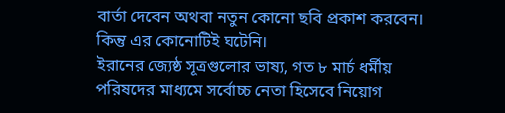বার্তা দেবেন অথবা নতুন কোনো ছবি প্রকাশ করবেন। কিন্তু এর কোনোটিই ঘটেনি।
ইরানের জ্যেষ্ঠ সূত্রগুলোর ভাষ্য, গত ৮ মার্চ ধর্মীয় পরিষদের মাধ্যমে সর্বোচ্চ নেতা হিসেবে নিয়োগ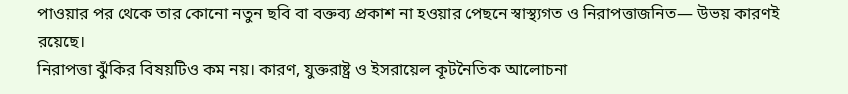পাওয়ার পর থেকে তার কোনো নতুন ছবি বা বক্তব্য প্রকাশ না হওয়ার পেছনে স্বাস্থ্যগত ও নিরাপত্তাজনিত— উভয় কারণই রয়েছে।
নিরাপত্তা ঝুঁকির বিষয়টিও কম নয়। কারণ, যুক্তরাষ্ট্র ও ইসরায়েল কূটনৈতিক আলোচনা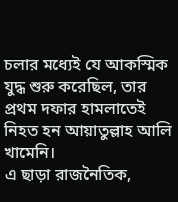চলার মধ্যেই যে আকস্মিক যুদ্ধ শুরু করেছিল, তার প্রথম দফার হামলাতেই নিহত হন আয়াতুল্লাহ আলি খামেনি।
এ ছাড়া রাজনৈতিক,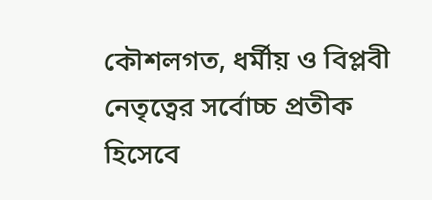কৌশলগত, ধর্মীয় ও বিপ্লবী নেতৃত্বের সর্বোচ্চ প্রতীক হিসেবে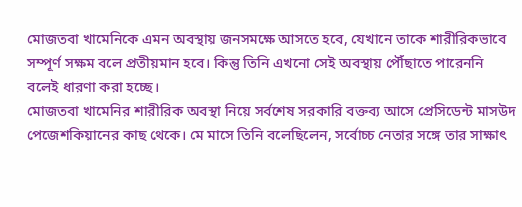মোজতবা খামেনিকে এমন অবস্থায় জনসমক্ষে আসতে হবে, যেখানে তাকে শারীরিকভাবে সম্পূর্ণ সক্ষম বলে প্রতীয়মান হবে। কিন্তু তিনি এখনো সেই অবস্থায় পৌঁছাতে পারেননি বলেই ধারণা করা হচ্ছে।
মোজতবা খামেনির শারীরিক অবস্থা নিয়ে সর্বশেষ সরকারি বক্তব্য আসে প্রেসিডেন্ট মাসউদ পেজেশকিয়ানের কাছ থেকে। মে মাসে তিনি বলেছিলেন, সর্বোচ্চ নেতার সঙ্গে তার সাক্ষাৎ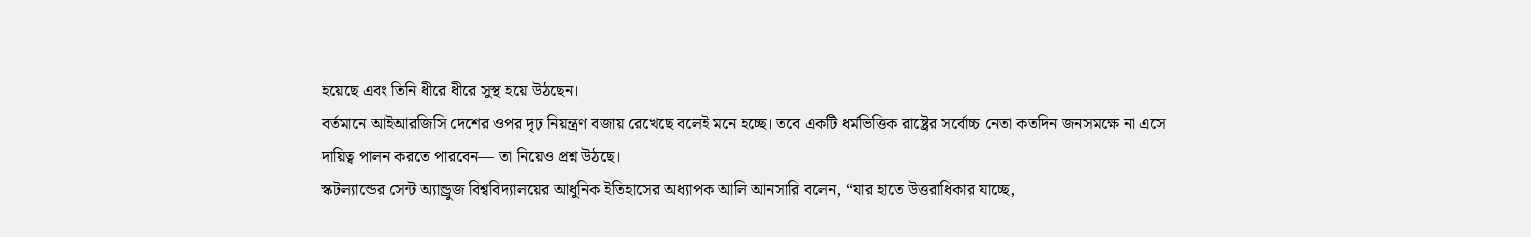হয়েছে এবং তিনি ধীরে ধীরে সুস্থ হয়ে উঠছেন।
বর্তমানে আইআরজিসি দেশের ওপর দৃঢ় নিয়ন্ত্রণ বজায় রেখেছে বলেই মনে হচ্ছে। তবে একটি ধর্মভিত্তিক রাষ্ট্রের সর্বোচ্চ নেতা কতদিন জনসমক্ষে না এসে দায়িত্ব পালন করতে পারবেন— তা নিয়েও প্রশ্ন উঠছে।
স্কটল্যান্ডের সেন্ট অ্যান্ড্রুজ বিশ্ববিদ্যালয়ের আধুনিক ইতিহাসের অধ্যাপক আলি আনসারি বলেন, “যার হাতে উত্তরাধিকার যাচ্ছে,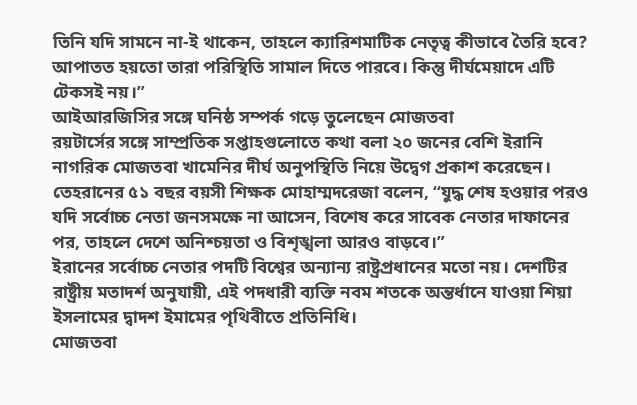তিনি যদি সামনে না-ই থাকেন, তাহলে ক্যারিশমাটিক নেতৃত্ব কীভাবে তৈরি হবে? আপাতত হয়তো তারা পরিস্থিতি সামাল দিতে পারবে। কিন্তু দীর্ঘমেয়াদে এটি টেকসই নয়।”
আইআরজিসির সঙ্গে ঘনিষ্ঠ সম্পর্ক গড়ে তুলেছেন মোজতবা
রয়টার্সের সঙ্গে সাম্প্রতিক সপ্তাহগুলোতে কথা বলা ২০ জনের বেশি ইরানি নাগরিক মোজতবা খামেনির দীর্ঘ অনুপস্থিতি নিয়ে উদ্বেগ প্রকাশ করেছেন।
তেহরানের ৫১ বছর বয়সী শিক্ষক মোহাম্মদরেজা বলেন, “যুদ্ধ শেষ হওয়ার পরও যদি সর্বোচ্চ নেতা জনসমক্ষে না আসেন, বিশেষ করে সাবেক নেতার দাফানের পর, তাহলে দেশে অনিশ্চয়তা ও বিশৃঙ্খলা আরও বাড়বে।”
ইরানের সর্বোচ্চ নেতার পদটি বিশ্বের অন্যান্য রাষ্ট্রপ্রধানের মতো নয়। দেশটির রাষ্ট্রীয় মতাদর্শ অনুযায়ী, এই পদধারী ব্যক্তি নবম শতকে অন্তর্ধানে যাওয়া শিয়া ইসলামের দ্বাদশ ইমামের পৃথিবীতে প্রতিনিধি।
মোজতবা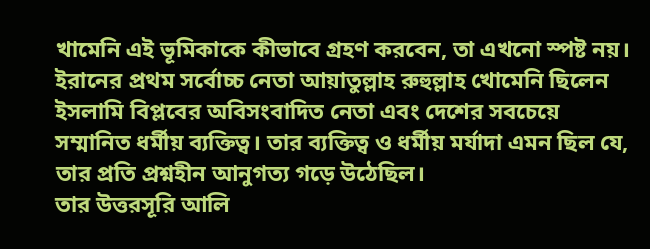খামেনি এই ভূমিকাকে কীভাবে গ্রহণ করবেন, তা এখনো স্পষ্ট নয়।
ইরানের প্রথম সর্বোচ্চ নেতা আয়াতুল্লাহ রুহুল্লাহ খোমেনি ছিলেন ইসলামি বিপ্লবের অবিসংবাদিত নেতা এবং দেশের সবচেয়ে সম্মানিত ধর্মীয় ব্যক্তিত্ব। তার ব্যক্তিত্ব ও ধর্মীয় মর্যাদা এমন ছিল যে, তার প্রতি প্রশ্নহীন আনুগত্য গড়ে উঠেছিল।
তার উত্তরসূরি আলি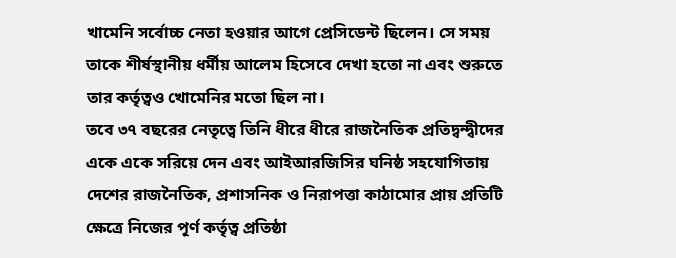খামেনি সর্বোচ্চ নেতা হওয়ার আগে প্রেসিডেন্ট ছিলেন। সে সময় তাকে শীর্ষস্থানীয় ধর্মীয় আলেম হিসেবে দেখা হতো না এবং শুরুতে তার কর্তৃত্বও খোমেনির মতো ছিল না।
তবে ৩৭ বছরের নেতৃত্বে তিনি ধীরে ধীরে রাজনৈতিক প্রতিদ্বন্দ্বীদের একে একে সরিয়ে দেন এবং আইআরজিসির ঘনিষ্ঠ সহযোগিতায় দেশের রাজনৈতিক, প্রশাসনিক ও নিরাপত্তা কাঠামোর প্রায় প্রতিটি ক্ষেত্রে নিজের পূর্ণ কর্তৃত্ব প্রতিষ্ঠা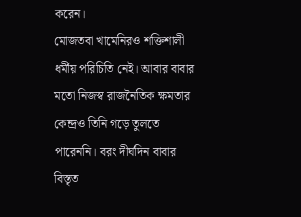করেন।
মোজতবা খামেনিরও শক্তিশালী ধর্মীয় পরিচিতি নেই। আবার বাবার মতো নিজস্ব রাজনৈতিক ক্ষমতার কেন্দ্রও তিনি গড়ে তুলতে পারেননি। বরং দীর্ঘদিন বাবার বিস্তৃত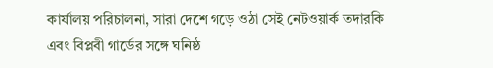কার্যালয় পরিচালনা, সারা দেশে গড়ে ওঠা সেই নেটওয়ার্ক তদারকি এবং বিপ্লবী গার্ডের সঙ্গে ঘনিষ্ঠ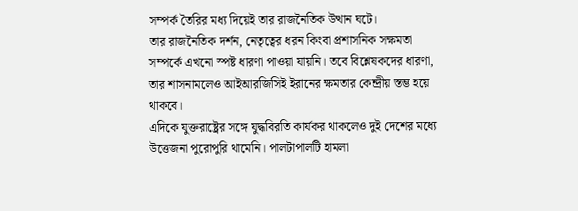সম্পর্ক তৈরির মধ্য দিয়েই তার রাজনৈতিক উত্থান ঘটে।
তার রাজনৈতিক দর্শন, নেতৃত্বের ধরন কিংবা প্রশাসনিক সক্ষমতা সম্পর্কে এখনো স্পষ্ট ধারণা পাওয়া যায়নি। তবে বিশ্লেষকদের ধারণা, তার শাসনামলেও আইআরজিসিই ইরানের ক্ষমতার কেন্দ্রীয় স্তম্ভ হয়ে থাকবে।
এদিকে যুক্তরাষ্ট্রের সঙ্গে যুদ্ধবিরতি কার্যকর থাকলেও দুই দেশের মধ্যে উত্তেজনা পুরোপুরি থামেনি। পালটাপালটি হামলা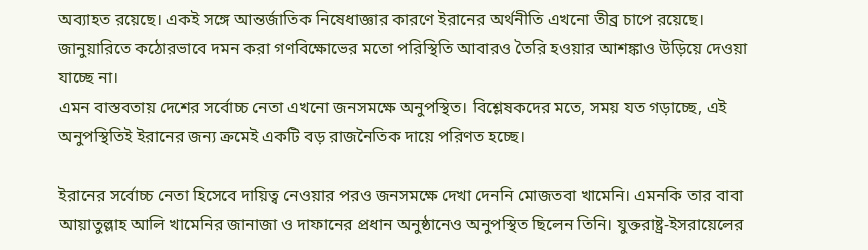অব্যাহত রয়েছে। একই সঙ্গে আন্তর্জাতিক নিষেধাজ্ঞার কারণে ইরানের অর্থনীতি এখনো তীব্র চাপে রয়েছে। জানুয়ারিতে কঠোরভাবে দমন করা গণবিক্ষোভের মতো পরিস্থিতি আবারও তৈরি হওয়ার আশঙ্কাও উড়িয়ে দেওয়া যাচ্ছে না।
এমন বাস্তবতায় দেশের সর্বোচ্চ নেতা এখনো জনসমক্ষে অনুপস্থিত। বিশ্লেষকদের মতে, সময় যত গড়াচ্ছে, এই অনুপস্থিতিই ইরানের জন্য ক্রমেই একটি বড় রাজনৈতিক দায়ে পরিণত হচ্ছে।

ইরানের সর্বোচ্চ নেতা হিসেবে দায়িত্ব নেওয়ার পরও জনসমক্ষে দেখা দেননি মোজতবা খামেনি। এমনকি তার বাবা আয়াতুল্লাহ আলি খামেনির জানাজা ও দাফানের প্রধান অনুষ্ঠানেও অনুপস্থিত ছিলেন তিনি। যুক্তরাষ্ট্র-ইসরায়েলের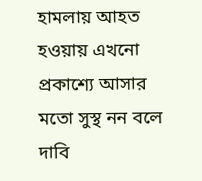হামলায় আহত হওয়ায় এখনো প্রকাশ্যে আসার মতো সুস্থ নন বলে দাবি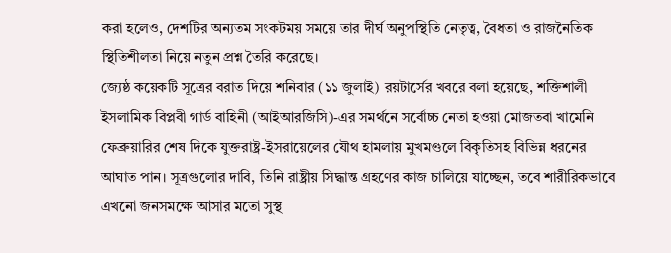করা হলেও, দেশটির অন্যতম সংকটময় সময়ে তার দীর্ঘ অনুপস্থিতি নেতৃত্ব, বৈধতা ও রাজনৈতিক স্থিতিশীলতা নিয়ে নতুন প্রশ্ন তৈরি করেছে।
জ্যেষ্ঠ কয়েকটি সূত্রের বরাত দিয়ে শনিবার (১১ জুলাই) রয়টার্সের খবরে বলা হয়েছে, শক্তিশালী ইসলামিক বিপ্লবী গার্ড বাহিনী (আইআরজিসি)-এর সমর্থনে সর্বোচ্চ নেতা হওয়া মোজতবা খামেনি ফেব্রুয়ারির শেষ দিকে যুক্তরাষ্ট্র-ইসরায়েলের যৌথ হামলায় মুখমণ্ডলে বিকৃতিসহ বিভিন্ন ধরনের আঘাত পান। সূত্রগুলোর দাবি, তিনি রাষ্ট্রীয় সিদ্ধান্ত গ্রহণের কাজ চালিয়ে যাচ্ছেন, তবে শারীরিকভাবে এখনো জনসমক্ষে আসার মতো সুস্থ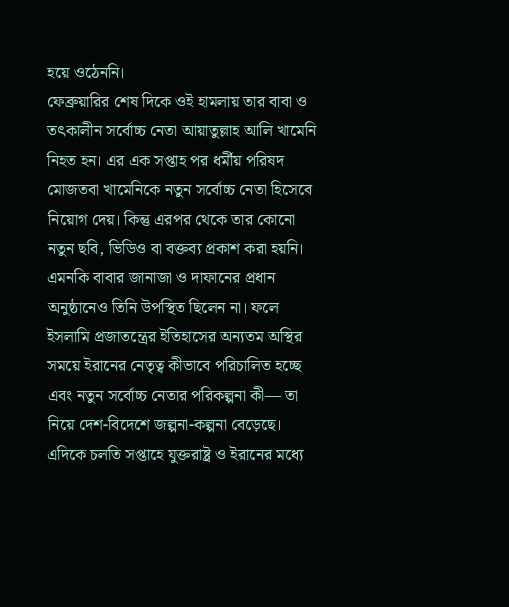হয়ে ওঠেননি।
ফেব্রুয়ারির শেষ দিকে ওই হামলায় তার বাবা ও তৎকালীন সর্বোচ্চ নেতা আয়াতুল্লাহ আলি খামেনি নিহত হন। এর এক সপ্তাহ পর ধর্মীয় পরিষদ মোজতবা খামেনিকে নতুন সর্বোচ্চ নেতা হিসেবে নিয়োগ দেয়। কিন্তু এরপর থেকে তার কোনো নতুন ছবি, ভিডিও বা বক্তব্য প্রকাশ করা হয়নি। এমনকি বাবার জানাজা ও দাফানের প্রধান অনুষ্ঠানেও তিনি উপস্থিত ছিলেন না। ফলে ইসলামি প্রজাতন্ত্রের ইতিহাসের অন্যতম অস্থির সময়ে ইরানের নেতৃত্ব কীভাবে পরিচালিত হচ্ছে এবং নতুন সর্বোচ্চ নেতার পরিকল্পনা কী— তা নিয়ে দেশ-বিদেশে জল্পনা-কল্পনা বেড়েছে।
এদিকে চলতি সপ্তাহে যুক্তরাষ্ট্র ও ইরানের মধ্যে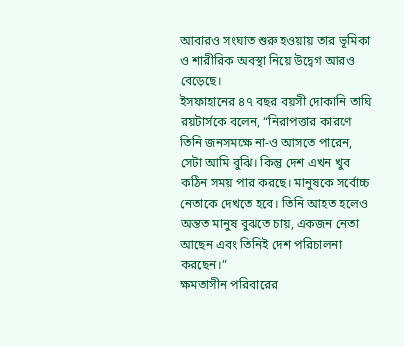আবারও সংঘাত শুরু হওয়ায় তার ভূমিকা ও শারীরিক অবস্থা নিয়ে উদ্বেগ আরও বেড়েছে।
ইসফাহানের ৪৭ বছর বয়সী দোকানি তাঘি রয়টার্সকে বলেন, “নিরাপত্তার কারণে তিনি জনসমক্ষে না-ও আসতে পারেন, সেটা আমি বুঝি। কিন্তু দেশ এখন খুব কঠিন সময় পার করছে। মানুষকে সর্বোচ্চ নেতাকে দেখতে হবে। তিনি আহত হলেও অন্তত মানুষ বুঝতে চায়, একজন নেতা আছেন এবং তিনিই দেশ পরিচালনা করছেন।”
ক্ষমতাসীন পরিবারের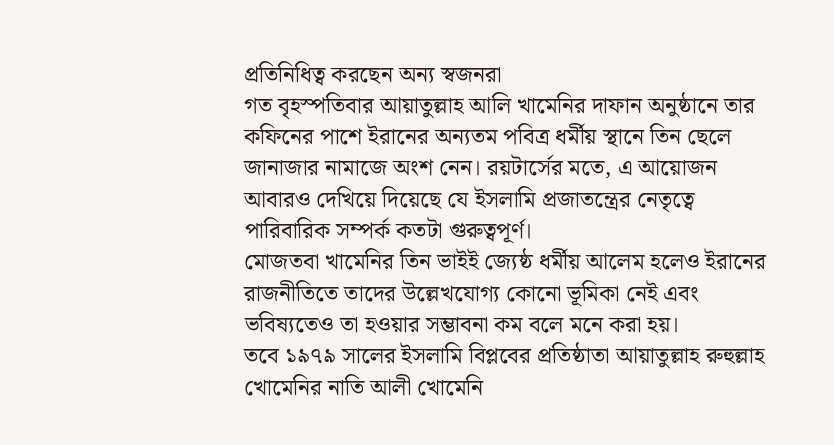প্রতিনিধিত্ব করছেন অন্য স্বজনরা
গত বৃহস্পতিবার আয়াতুল্লাহ আলি খামেনির দাফান অনুষ্ঠানে তার কফিনের পাশে ইরানের অন্যতম পবিত্র ধর্মীয় স্থানে তিন ছেলে জানাজার নামাজে অংশ নেন। রয়টার্সের মতে, এ আয়োজন আবারও দেখিয়ে দিয়েছে যে ইসলামি প্রজাতন্ত্রের নেতৃত্বে পারিবারিক সম্পর্ক কতটা গুরুত্বপূর্ণ।
মোজতবা খামেনির তিন ভাইই জ্যেষ্ঠ ধর্মীয় আলেম হলেও ইরানের রাজনীতিতে তাদের উল্লেখযোগ্য কোনো ভূমিকা নেই এবং ভবিষ্যতেও তা হওয়ার সম্ভাবনা কম বলে মনে করা হয়।
তবে ১৯৭৯ সালের ইসলামি বিপ্লবের প্রতিষ্ঠাতা আয়াতুল্লাহ রুহুল্লাহ খোমেনির নাতি আলী খোমেনি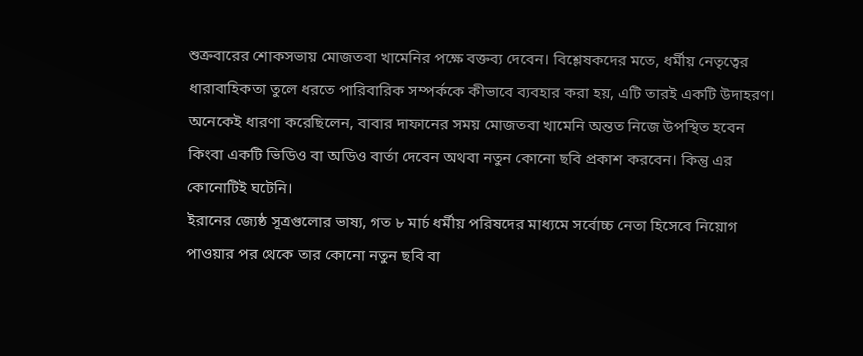শুক্রবারের শোকসভায় মোজতবা খামেনির পক্ষে বক্তব্য দেবেন। বিশ্লেষকদের মতে, ধর্মীয় নেতৃত্বের ধারাবাহিকতা তুলে ধরতে পারিবারিক সম্পর্ককে কীভাবে ব্যবহার করা হয়, এটি তারই একটি উদাহরণ।
অনেকেই ধারণা করেছিলেন, বাবার দাফানের সময় মোজতবা খামেনি অন্তত নিজে উপস্থিত হবেন কিংবা একটি ভিডিও বা অডিও বার্তা দেবেন অথবা নতুন কোনো ছবি প্রকাশ করবেন। কিন্তু এর কোনোটিই ঘটেনি।
ইরানের জ্যেষ্ঠ সূত্রগুলোর ভাষ্য, গত ৮ মার্চ ধর্মীয় পরিষদের মাধ্যমে সর্বোচ্চ নেতা হিসেবে নিয়োগ পাওয়ার পর থেকে তার কোনো নতুন ছবি বা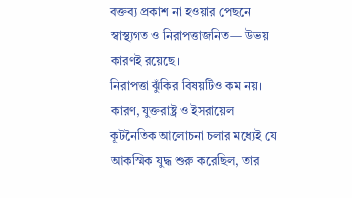বক্তব্য প্রকাশ না হওয়ার পেছনে স্বাস্থ্যগত ও নিরাপত্তাজনিত— উভয় কারণই রয়েছে।
নিরাপত্তা ঝুঁকির বিষয়টিও কম নয়। কারণ, যুক্তরাষ্ট্র ও ইসরায়েল কূটনৈতিক আলোচনা চলার মধ্যেই যে আকস্মিক যুদ্ধ শুরু করেছিল, তার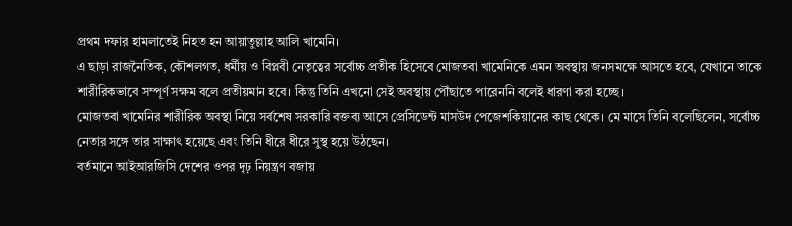প্রথম দফার হামলাতেই নিহত হন আয়াতুল্লাহ আলি খামেনি।
এ ছাড়া রাজনৈতিক, কৌশলগত, ধর্মীয় ও বিপ্লবী নেতৃত্বের সর্বোচ্চ প্রতীক হিসেবে মোজতবা খামেনিকে এমন অবস্থায় জনসমক্ষে আসতে হবে, যেখানে তাকে শারীরিকভাবে সম্পূর্ণ সক্ষম বলে প্রতীয়মান হবে। কিন্তু তিনি এখনো সেই অবস্থায় পৌঁছাতে পারেননি বলেই ধারণা করা হচ্ছে।
মোজতবা খামেনির শারীরিক অবস্থা নিয়ে সর্বশেষ সরকারি বক্তব্য আসে প্রেসিডেন্ট মাসউদ পেজেশকিয়ানের কাছ থেকে। মে মাসে তিনি বলেছিলেন, সর্বোচ্চ নেতার সঙ্গে তার সাক্ষাৎ হয়েছে এবং তিনি ধীরে ধীরে সুস্থ হয়ে উঠছেন।
বর্তমানে আইআরজিসি দেশের ওপর দৃঢ় নিয়ন্ত্রণ বজায়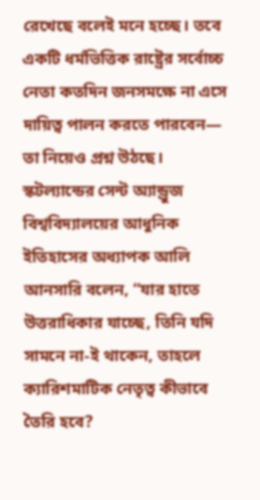রেখেছে বলেই মনে হচ্ছে। তবে একটি ধর্মভিত্তিক রাষ্ট্রের সর্বোচ্চ নেতা কতদিন জনসমক্ষে না এসে দায়িত্ব পালন করতে পারবেন— তা নিয়েও প্রশ্ন উঠছে।
স্কটল্যান্ডের সেন্ট অ্যান্ড্রুজ বিশ্ববিদ্যালয়ের আধুনিক ইতিহাসের অধ্যাপক আলি আনসারি বলেন, “যার হাতে উত্তরাধিকার যাচ্ছে, তিনি যদি সামনে না-ই থাকেন, তাহলে ক্যারিশমাটিক নেতৃত্ব কীভাবে তৈরি হবে?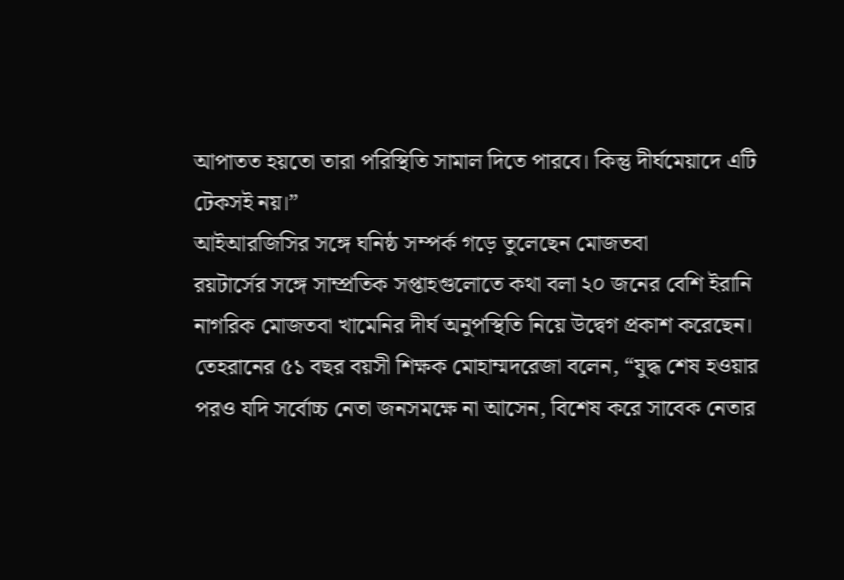আপাতত হয়তো তারা পরিস্থিতি সামাল দিতে পারবে। কিন্তু দীর্ঘমেয়াদে এটি টেকসই নয়।”
আইআরজিসির সঙ্গে ঘনিষ্ঠ সম্পর্ক গড়ে তুলেছেন মোজতবা
রয়টার্সের সঙ্গে সাম্প্রতিক সপ্তাহগুলোতে কথা বলা ২০ জনের বেশি ইরানি নাগরিক মোজতবা খামেনির দীর্ঘ অনুপস্থিতি নিয়ে উদ্বেগ প্রকাশ করেছেন।
তেহরানের ৫১ বছর বয়সী শিক্ষক মোহাম্মদরেজা বলেন, “যুদ্ধ শেষ হওয়ার পরও যদি সর্বোচ্চ নেতা জনসমক্ষে না আসেন, বিশেষ করে সাবেক নেতার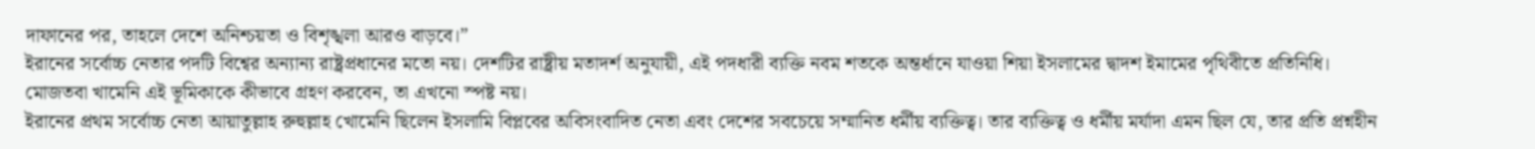দাফানের পর, তাহলে দেশে অনিশ্চয়তা ও বিশৃঙ্খলা আরও বাড়বে।”
ইরানের সর্বোচ্চ নেতার পদটি বিশ্বের অন্যান্য রাষ্ট্রপ্রধানের মতো নয়। দেশটির রাষ্ট্রীয় মতাদর্শ অনুযায়ী, এই পদধারী ব্যক্তি নবম শতকে অন্তর্ধানে যাওয়া শিয়া ইসলামের দ্বাদশ ইমামের পৃথিবীতে প্রতিনিধি।
মোজতবা খামেনি এই ভূমিকাকে কীভাবে গ্রহণ করবেন, তা এখনো স্পষ্ট নয়।
ইরানের প্রথম সর্বোচ্চ নেতা আয়াতুল্লাহ রুহুল্লাহ খোমেনি ছিলেন ইসলামি বিপ্লবের অবিসংবাদিত নেতা এবং দেশের সবচেয়ে সম্মানিত ধর্মীয় ব্যক্তিত্ব। তার ব্যক্তিত্ব ও ধর্মীয় মর্যাদা এমন ছিল যে, তার প্রতি প্রশ্নহীন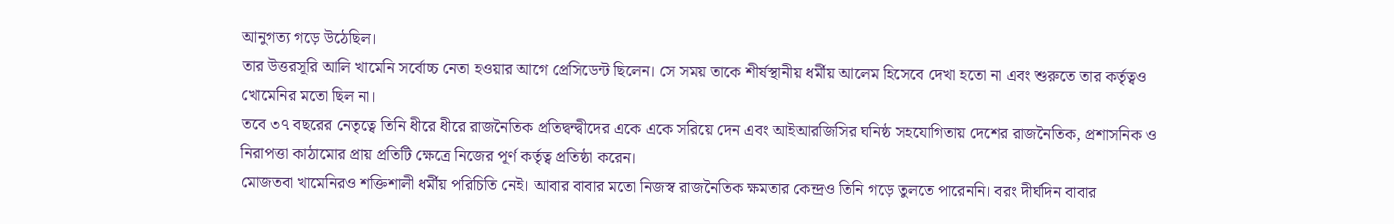আনুগত্য গড়ে উঠেছিল।
তার উত্তরসূরি আলি খামেনি সর্বোচ্চ নেতা হওয়ার আগে প্রেসিডেন্ট ছিলেন। সে সময় তাকে শীর্ষস্থানীয় ধর্মীয় আলেম হিসেবে দেখা হতো না এবং শুরুতে তার কর্তৃত্বও খোমেনির মতো ছিল না।
তবে ৩৭ বছরের নেতৃত্বে তিনি ধীরে ধীরে রাজনৈতিক প্রতিদ্বন্দ্বীদের একে একে সরিয়ে দেন এবং আইআরজিসির ঘনিষ্ঠ সহযোগিতায় দেশের রাজনৈতিক, প্রশাসনিক ও নিরাপত্তা কাঠামোর প্রায় প্রতিটি ক্ষেত্রে নিজের পূর্ণ কর্তৃত্ব প্রতিষ্ঠা করেন।
মোজতবা খামেনিরও শক্তিশালী ধর্মীয় পরিচিতি নেই। আবার বাবার মতো নিজস্ব রাজনৈতিক ক্ষমতার কেন্দ্রও তিনি গড়ে তুলতে পারেননি। বরং দীর্ঘদিন বাবার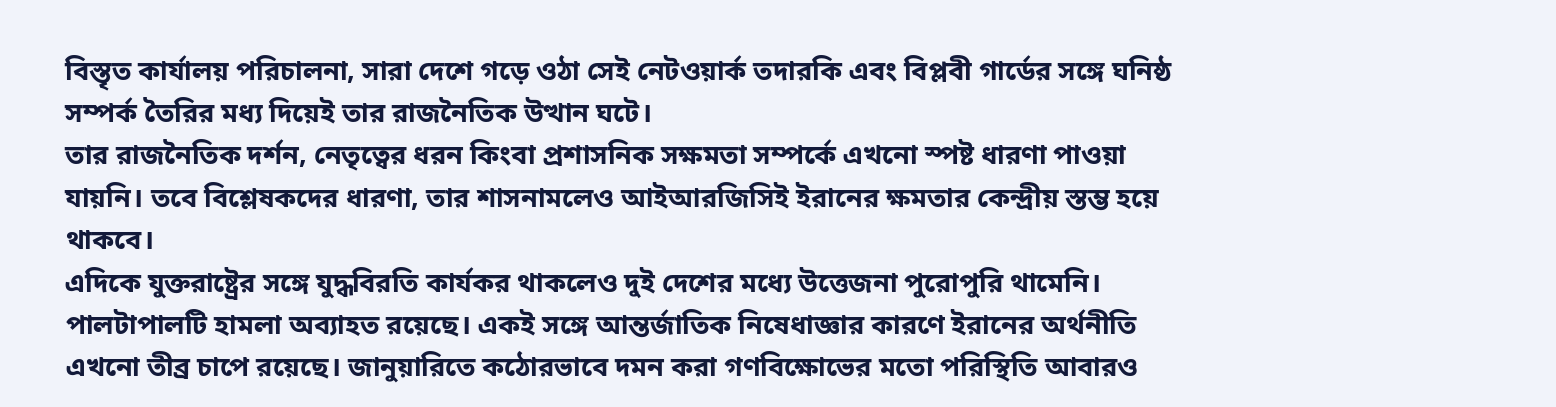বিস্তৃত কার্যালয় পরিচালনা, সারা দেশে গড়ে ওঠা সেই নেটওয়ার্ক তদারকি এবং বিপ্লবী গার্ডের সঙ্গে ঘনিষ্ঠ সম্পর্ক তৈরির মধ্য দিয়েই তার রাজনৈতিক উত্থান ঘটে।
তার রাজনৈতিক দর্শন, নেতৃত্বের ধরন কিংবা প্রশাসনিক সক্ষমতা সম্পর্কে এখনো স্পষ্ট ধারণা পাওয়া যায়নি। তবে বিশ্লেষকদের ধারণা, তার শাসনামলেও আইআরজিসিই ইরানের ক্ষমতার কেন্দ্রীয় স্তম্ভ হয়ে থাকবে।
এদিকে যুক্তরাষ্ট্রের সঙ্গে যুদ্ধবিরতি কার্যকর থাকলেও দুই দেশের মধ্যে উত্তেজনা পুরোপুরি থামেনি। পালটাপালটি হামলা অব্যাহত রয়েছে। একই সঙ্গে আন্তর্জাতিক নিষেধাজ্ঞার কারণে ইরানের অর্থনীতি এখনো তীব্র চাপে রয়েছে। জানুয়ারিতে কঠোরভাবে দমন করা গণবিক্ষোভের মতো পরিস্থিতি আবারও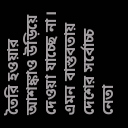তৈরি হওয়ার আশঙ্কাও উড়িয়ে দেওয়া যাচ্ছে না।
এমন বাস্তবতায় দেশের সর্বোচ্চ নেতা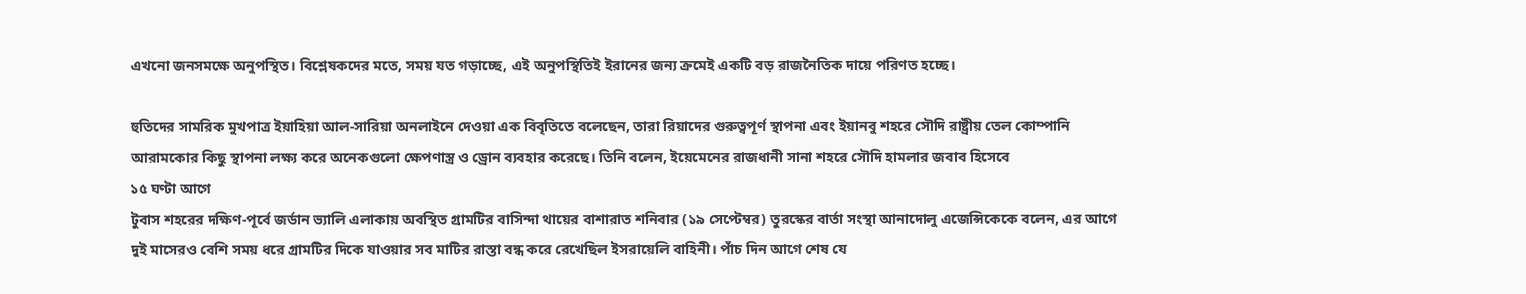এখনো জনসমক্ষে অনুপস্থিত। বিশ্লেষকদের মতে, সময় যত গড়াচ্ছে, এই অনুপস্থিতিই ইরানের জন্য ক্রমেই একটি বড় রাজনৈতিক দায়ে পরিণত হচ্ছে।

হুতিদের সামরিক মুখপাত্র ইয়াহিয়া আল-সারিয়া অনলাইনে দেওয়া এক বিবৃতিতে বলেছেন, তারা রিয়াদের গুরুত্বপূর্ণ স্থাপনা এবং ইয়ানবু শহরে সৌদি রাষ্ট্রীয় তেল কোম্পানি আরামকোর কিছু স্থাপনা লক্ষ্য করে অনেকগুলো ক্ষেপণাস্ত্র ও ড্রোন ব্যবহার করেছে। তিনি বলেন, ইয়েমেনের রাজধানী সানা শহরে সৌদি হামলার জবাব হিসেবে
১৫ ঘণ্টা আগে
টুবাস শহরের দক্ষিণ-পূর্বে জর্ডান ভ্যালি এলাকায় অবস্থিত গ্রামটির বাসিন্দা থায়ের বাশারাত শনিবার (১৯ সেপ্টেম্বর) তুরস্কের বার্তা সংস্থা আনাদোলু এজেন্সিকেকে বলেন, এর আগে দুই মাসেরও বেশি সময় ধরে গ্রামটির দিকে যাওয়ার সব মাটির রাস্তা বন্ধ করে রেখেছিল ইসরায়েলি বাহিনী। পাঁচ দিন আগে শেষ যে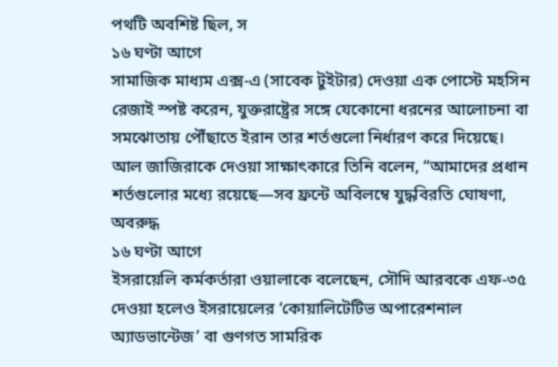পথটি অবশিষ্ট ছিল, স
১৬ ঘণ্টা আগে
সামাজিক মাধ্যম এক্স-এ (সাবেক টুইটার) দেওয়া এক পোস্টে মহসিন রেজাই স্পষ্ট করেন, যুক্তরাষ্ট্রের সঙ্গে যেকোনো ধরনের আলোচনা বা সমঝোতায় পৌঁছাতে ইরান তার শর্তগুলো নির্ধারণ করে দিয়েছে। আল জাজিরাকে দেওয়া সাক্ষাৎকারে তিনি বলেন, “আমাদের প্রধান শর্তগুলোর মধ্যে রয়েছে—সব ফ্রন্টে অবিলম্বে যুদ্ধবিরতি ঘোষণা, অবরুদ্ধ
১৬ ঘণ্টা আগে
ইসরায়েলি কর্মকর্তারা ওয়ালাকে বলেছেন, সৌদি আরবকে এফ-৩৫ দেওয়া হলেও ইসরায়েলের ‘কোয়ালিটেটিভ অপারেশনাল অ্যাডভান্টেজ’ বা গুণগত সামরিক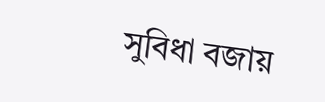সুবিধা বজায়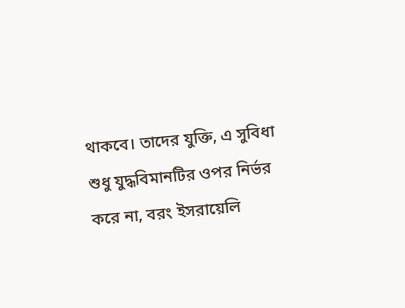থাকবে। তাদের যুক্তি, এ সুবিধা শুধু যুদ্ধবিমানটির ওপর নির্ভর করে না, বরং ইসরায়েলি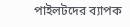পাইলটদের ব্যাপক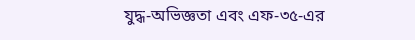যুদ্ধ-অভিজ্ঞতা এবং এফ-৩৫-এর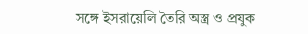সঙ্গে ইসরায়েলি তৈরি অস্ত্র ও প্রযুক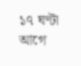১৭ ঘণ্টা আগে